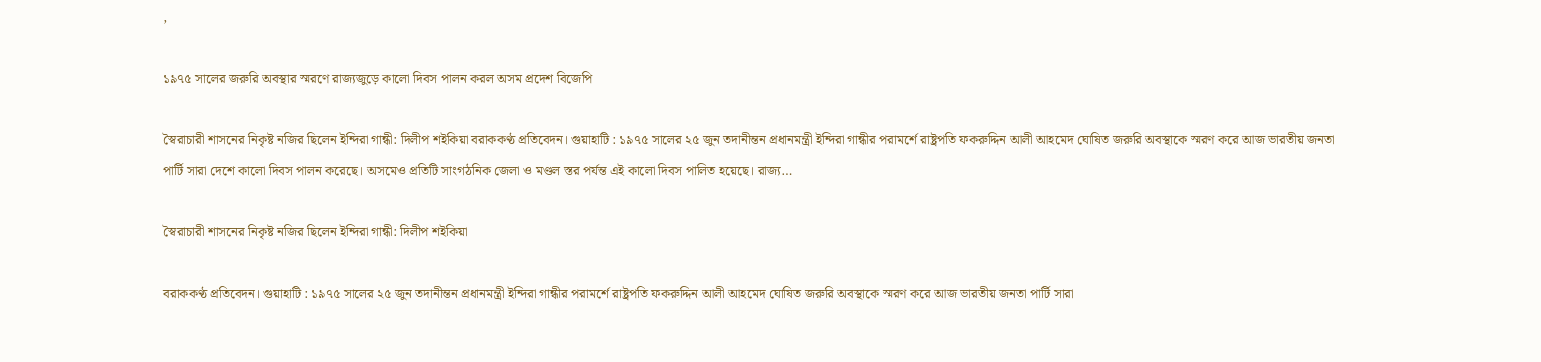,

১৯৭৫ সালের জরুরি অবস্থার স্মরণে রাজ্যজুড়ে কালো দিবস পালন করল অসম প্রদেশ বিজেপি

স্বৈরাচারী শাসনের নিকৃষ্ট নজির ছিলেন ইন্দিরা গান্ধী: দিলীপ শইকিয়া বরাককণ্ঠ প্রতিবেদন। গুয়াহাটি : ১৯৭৫ সালের ২৫ জুন তদানীন্তন প্রধানমন্ত্রী ইন্দিরা গান্ধীর পরামর্শে রাষ্ট্রপতি ফকরুদ্দিন আলী আহমেদ ঘোষিত জরুরি অবস্থাকে স্মরণ করে আজ ভারতীয় জনতা পার্টি সারা দেশে কালো দিবস পালন করেছে। অসমেও প্রতিটি সাংগঠনিক জেলা ও মণ্ডল স্তর পর্যন্ত এই কালো দিবস পালিত হয়েছে। রাজ্য…

স্বৈরাচারী শাসনের নিকৃষ্ট নজির ছিলেন ইন্দিরা গান্ধী: দিলীপ শইকিয়া

বরাককণ্ঠ প্রতিবেদন। গুয়াহাটি : ১৯৭৫ সালের ২৫ জুন তদানীন্তন প্রধানমন্ত্রী ইন্দিরা গান্ধীর পরামর্শে রাষ্ট্রপতি ফকরুদ্দিন আলী আহমেদ ঘোষিত জরুরি অবস্থাকে স্মরণ করে আজ ভারতীয় জনতা পার্টি সারা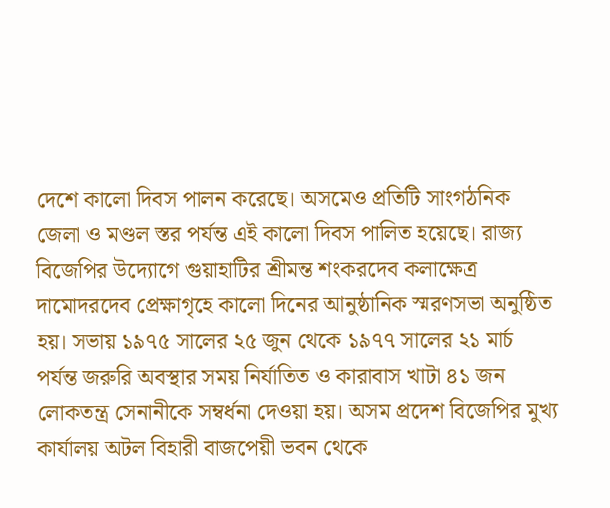দেশে কালো দিবস পালন করেছে। অসমেও প্রতিটি সাংগঠনিক জেলা ও মণ্ডল স্তর পর্যন্ত এই কালো দিবস পালিত হয়েছে। রাজ্য বিজেপির উদ্যোগে গুয়াহাটির শ্রীমন্ত শংকরদেব কলাক্ষেত্র দামোদরদেব প্রেক্ষাগৃহে কালো দিনের আনুষ্ঠানিক স্মরণসভা অনুষ্ঠিত হয়। সভায় ১৯৭৫ সালের ২৫ জুন থেকে ১৯৭৭ সালের ২১ মার্চ পর্যন্ত জরুরি অবস্থার সময় নির্যাতিত ও কারাবাস খাটা ৪১ জন লোকতন্ত্র সেনানীকে সম্বর্ধনা দেওয়া হয়। অসম প্রদেশ বিজেপির মুখ্য কার্যালয় অটল বিহারী বাজপেয়ী ভবন থেকে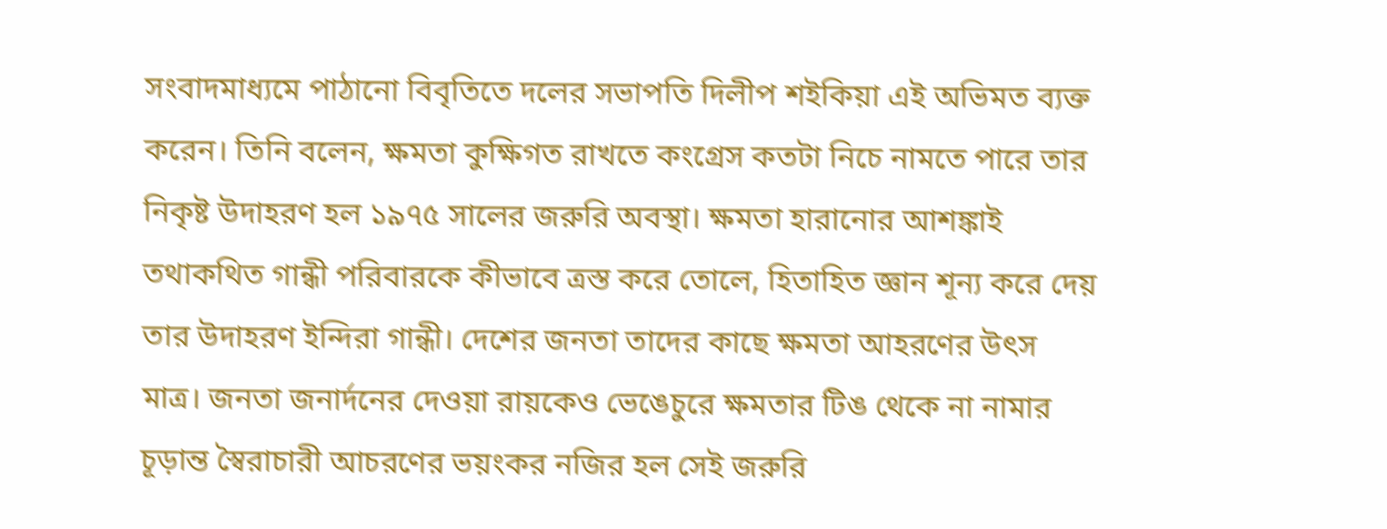সংবাদমাধ্যমে পাঠানো বিবৃতিতে দলের সভাপতি দিলীপ শইকিয়া এই অভিমত ব্যক্ত করেন। তিনি বলেন, ক্ষমতা কুক্ষিগত রাখতে কংগ্রেস কতটা নিচে নামতে পারে তার নিকৃষ্ট উদাহরণ হল ১৯৭৫ সালের জরুরি অবস্থা। ক্ষমতা হারানোর আশঙ্কাই তথাকথিত গান্ধী পরিবারকে কীভাবে ত্রস্ত করে তোলে, হিতাহিত জ্ঞান শূন্য করে দেয় তার উদাহরণ ইন্দিরা গান্ধী। দেশের জনতা তাদের কাছে ক্ষমতা আহরণের উৎস মাত্র। জনতা জনার্দনের দেওয়া রায়কেও ভেঙেচুরে ক্ষমতার টিঙ থেকে না নামার চূড়ান্ত স্বৈরাচারী আচরণের ভয়ংকর নজির হল সেই জরুরি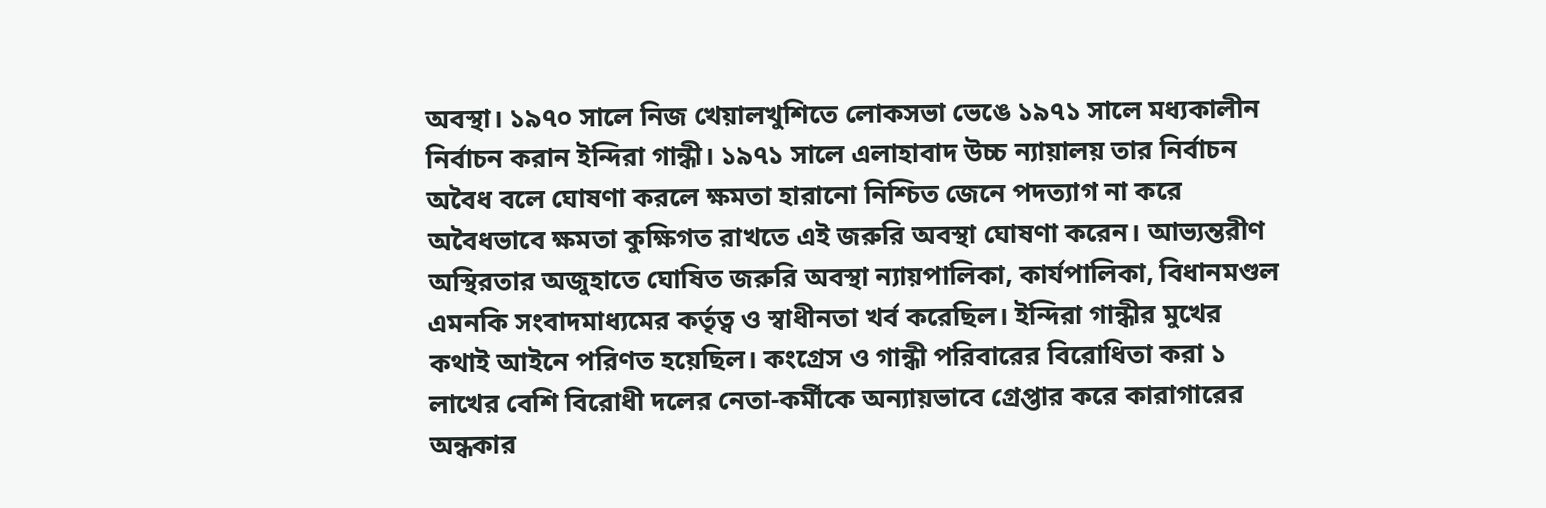অবস্থা। ১৯৭০ সালে নিজ খেয়ালখুশিতে লোকসভা ভেঙে ১৯৭১ সালে মধ্যকালীন নির্বাচন করান ইন্দিরা গান্ধী। ১৯৭১ সালে এলাহাবাদ উচ্চ ন্যায়ালয় তার নির্বাচন অবৈধ বলে ঘোষণা করলে ক্ষমতা হারানো নিশ্চিত জেনে পদত্যাগ না করে অবৈধভাবে ক্ষমতা কুক্ষিগত রাখতে এই জরুরি অবস্থা ঘোষণা করেন। আভ্যন্তরীণ অস্থিরতার অজুহাতে ঘোষিত জরুরি অবস্থা ন্যায়পালিকা, কার্যপালিকা, বিধানমণ্ডল এমনকি সংবাদমাধ্যমের কর্তৃত্ব ও স্বাধীনতা খর্ব করেছিল। ইন্দিরা গান্ধীর মুখের কথাই আইনে পরিণত হয়েছিল। কংগ্রেস ও গান্ধী পরিবারের বিরোধিতা করা ১ লাখের বেশি বিরোধী দলের নেতা-কর্মীকে অন্যায়ভাবে গ্রেপ্তার করে কারাগারের অন্ধকার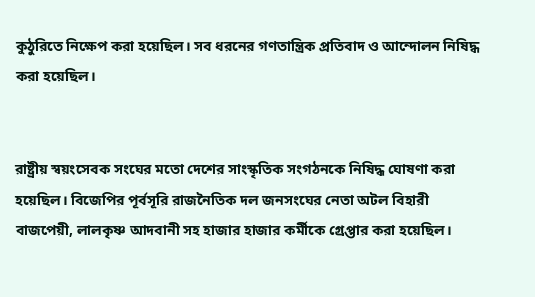কুঠুরিতে নিক্ষেপ করা হয়েছিল। সব ধরনের গণতান্ত্রিক প্রতিবাদ ও আন্দোলন নিষিদ্ধ করা হয়েছিল।


রাষ্ট্রীয় স্বয়ংসেবক সংঘের মতো দেশের সাংস্কৃতিক সংগঠনকে নিষিদ্ধ ঘোষণা করা হয়েছিল। বিজেপির পূর্বসূরি রাজনৈতিক দল জনসংঘের নেতা অটল বিহারী বাজপেয়ী, লালকৃষ্ণ আদবানী সহ হাজার হাজার কর্মীকে গ্রেপ্তার করা হয়েছিল।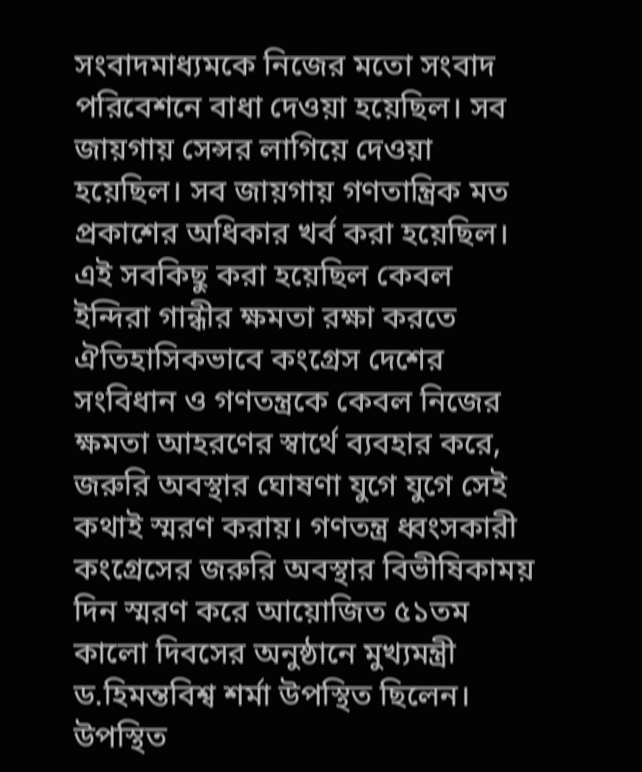সংবাদমাধ্যমকে নিজের মতো সংবাদ পরিবেশনে বাধা দেওয়া হয়েছিল। সব জায়গায় সেন্সর লাগিয়ে দেওয়া হয়েছিল। সব জায়গায় গণতান্ত্রিক মত প্রকাশের অধিকার খর্ব করা হয়েছিল। এই সবকিছু করা হয়েছিল কেবল ইন্দিরা গান্ধীর ক্ষমতা রক্ষা করতে ঐতিহাসিকভাবে কংগ্রেস দেশের সংবিধান ও গণতন্ত্রকে কেবল নিজের ক্ষমতা আহরণের স্বার্থে ব্যবহার করে, জরুরি অবস্থার ঘোষণা যুগে যুগে সেই কথাই স্মরণ করায়। গণতন্ত্র ধ্বংসকারী কংগ্রেসের জরুরি অবস্থার বিভীষিকাময় দিন স্মরণ করে আয়োজিত ৫১তম কালো দিবসের অনুষ্ঠানে মুখ্যমন্ত্রী ড.হিমন্তবিশ্ব শর্মা উপস্থিত ছিলেন। উপস্থিত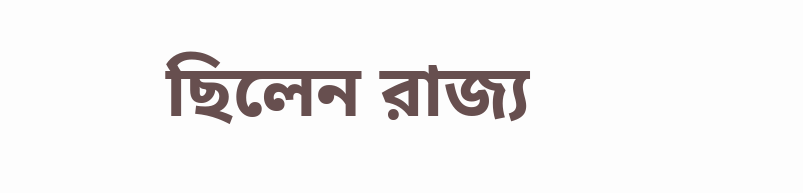ছিলেন রাজ্য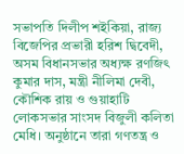সভাপতি দিলীপ শইকিয়া, রাজ্য বিজেপির প্রভারী হরিশ দ্বিবেদী, অসম বিধানসভার অধ্যক্ষ রণজিৎ কুমার দাস, মন্ত্রী নীলিমা দেবী, কৌশিক রায় ও গুয়াহাটি লোকসভার সাংসদ বিজুলী কলিতা মেধি। অনুষ্ঠানে তারা গণতন্ত্র ও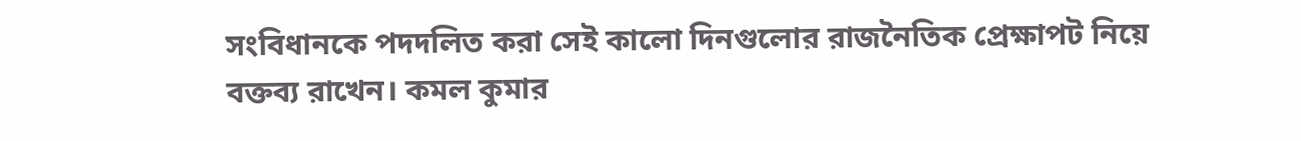সংবিধানকে পদদলিত করা সেই কালো দিনগুলোর রাজনৈতিক প্রেক্ষাপট নিয়ে বক্তব্য রাখেন। কমল কুমার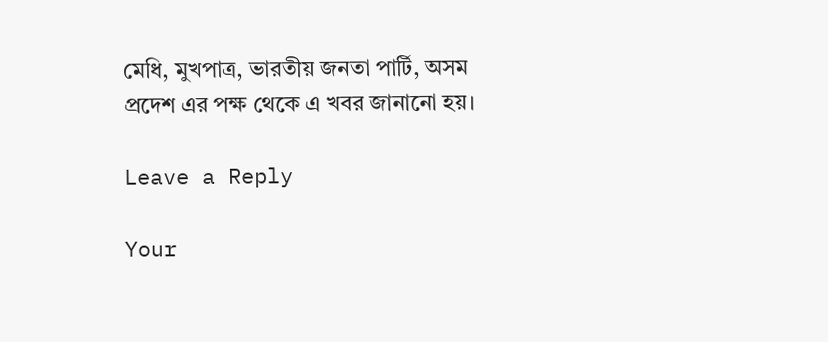মেধি, মুখপাত্র, ভারতীয় জনতা পার্টি, অসম প্রদেশ এর পক্ষ থেকে এ খবর জানানো হয়।

Leave a Reply

Your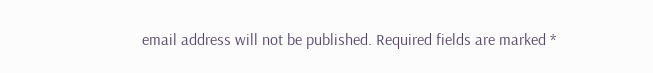email address will not be published. Required fields are marked *